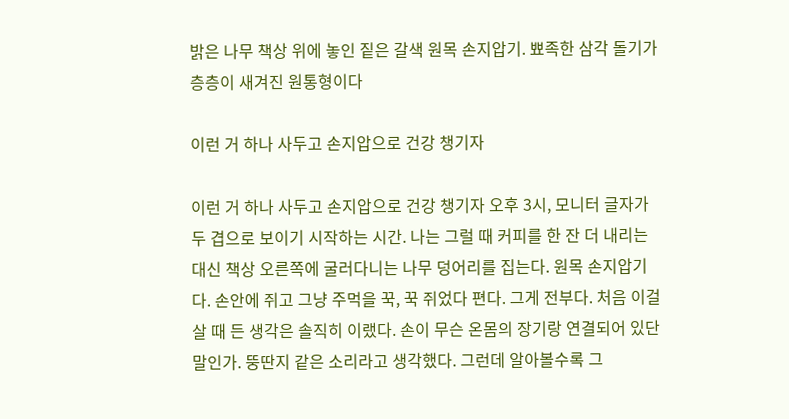밝은 나무 책상 위에 놓인 짙은 갈색 원목 손지압기. 뾰족한 삼각 돌기가 층층이 새겨진 원통형이다

이런 거 하나 사두고 손지압으로 건강 챙기자

이런 거 하나 사두고 손지압으로 건강 챙기자 오후 3시, 모니터 글자가 두 겹으로 보이기 시작하는 시간. 나는 그럴 때 커피를 한 잔 더 내리는 대신 책상 오른쪽에 굴러다니는 나무 덩어리를 집는다. 원목 손지압기다. 손안에 쥐고 그냥 주먹을 꾹, 꾹 쥐었다 편다. 그게 전부다. 처음 이걸 살 때 든 생각은 솔직히 이랬다. 손이 무슨 온몸의 장기랑 연결되어 있단 말인가. 뚱딴지 같은 소리라고 생각했다. 그런데 알아볼수록 그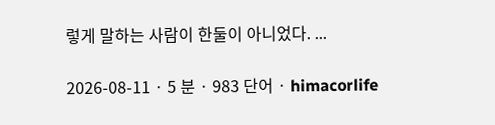렇게 말하는 사람이 한둘이 아니었다. ...

2026-08-11 · 5 분 · 983 단어 · himacorlife